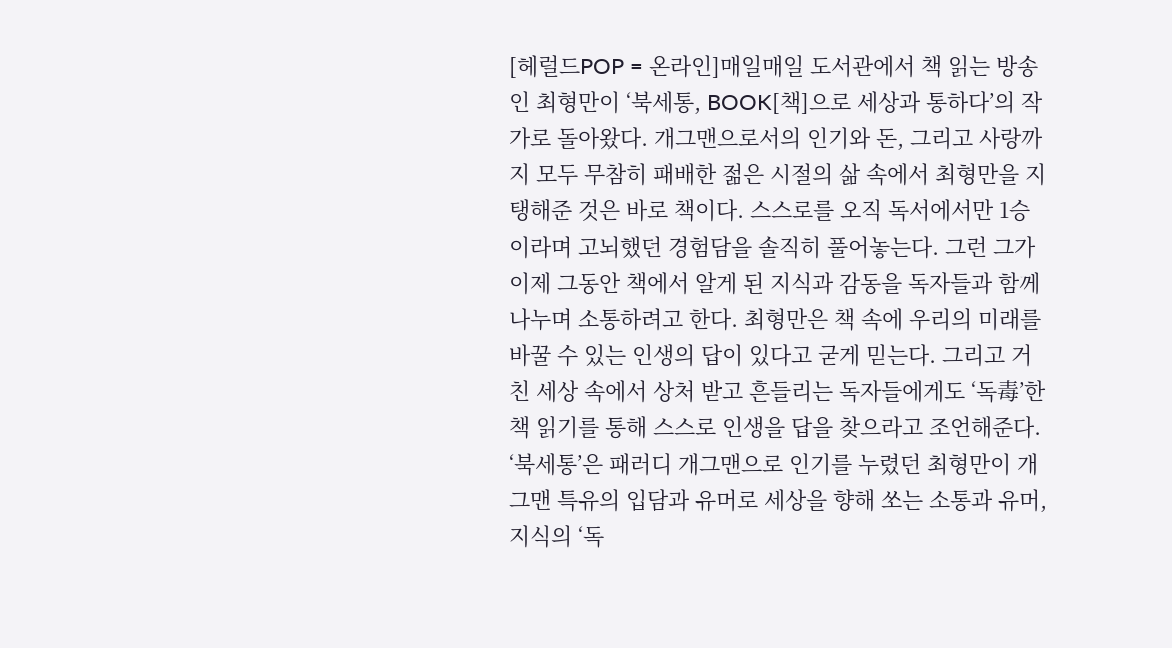[헤럴드POP = 온라인]매일매일 도서관에서 책 읽는 방송인 최형만이 ‘북세통, BOOK[책]으로 세상과 통하다’의 작가로 돌아왔다. 개그맨으로서의 인기와 돈, 그리고 사랑까지 모두 무참히 패배한 젊은 시절의 삶 속에서 최형만을 지탱해준 것은 바로 책이다. 스스로를 오직 독서에서만 1승이라며 고뇌했던 경험담을 솔직히 풀어놓는다. 그런 그가 이제 그동안 책에서 알게 된 지식과 감동을 독자들과 함께 나누며 소통하려고 한다. 최형만은 책 속에 우리의 미래를 바꿀 수 있는 인생의 답이 있다고 굳게 믿는다. 그리고 거친 세상 속에서 상처 받고 흔들리는 독자들에게도 ‘독毒’한 책 읽기를 통해 스스로 인생을 답을 찾으라고 조언해준다. ‘북세통’은 패러디 개그맨으로 인기를 누렸던 최형만이 개그맨 특유의 입담과 유머로 세상을 향해 쏘는 소통과 유머, 지식의 ‘독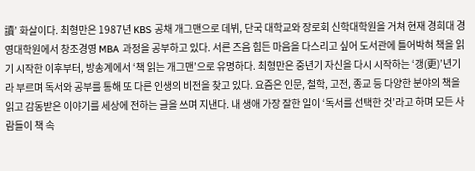讀’ 화살이다. 최형만은 1987년 KBS 공채 개그맨으로 데뷔, 단국 대학교와 장로회 신학대학원을 거쳐 현재 경희대 경영대학원에서 창조경영 MBA 과정을 공부하고 있다. 서른 즈음 힘든 마음을 다스리고 싶어 도서관에 틀어박혀 책을 읽기 시작한 이후부터, 방송계에서 ‘책 읽는 개그맨’으로 유명하다. 최형만은 중년기 자신을 다시 시작하는 ‘갱(更)’년기라 부르며 독서와 공부를 통해 또 다른 인생의 비전을 찾고 있다. 요즘은 인문, 철학, 고전, 종교 등 다양한 분야의 책을 읽고 감동받은 이야기를 세상에 전하는 글을 쓰며 지낸다. 내 생애 가장 잘한 일이 ‘독서를 선택한 것’라고 하며 모든 사람들이 책 속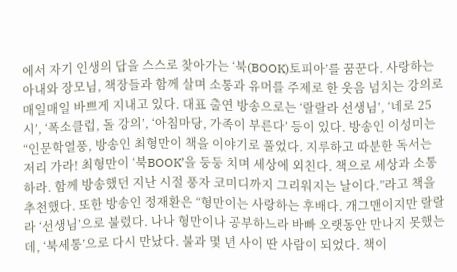에서 자기 인생의 답을 스스로 찾아가는 ‘북(BOOK)토피아’를 꿈꾼다. 사랑하는 아내와 장모님, 책장들과 함께 살며 소통과 유머를 주제로 한 웃음 넘치는 강의로 매일매일 바쁘게 지내고 있다. 대표 출연 방송으로는 ‘랄랄라 선생님’, ‘네로 25시’, ‘폭소클럽, 돌 강의’, ‘아침마당, 가족이 부른다’ 등이 있다. 방송인 이성미는 “인문학열풍, 방송인 최형만이 책을 이야기로 풀었다. 지루하고 따분한 독서는 저리 가라! 최형만이 ‘북BOOK’을 둥둥 치며 세상에 외친다. 책으로 세상과 소통하라. 함께 방송했던 지난 시절 풍자 코미디까지 그리워지는 날이다.”라고 책을 추천했다. 또한 방송인 정재환은 “형만이는 사랑하는 후배다. 개그맨이지만 랄랄라 ‘선생님’으로 불렸다. 나나 형만이나 공부하느라 바빠 오랫동안 만나지 못했는데, ‘북세통’으로 다시 만났다. 불과 몇 년 사이 딴 사람이 되었다. 책이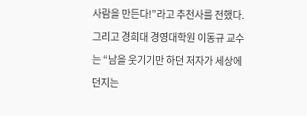사람을 만든다!”라고 추천사를 전했다. 그리고 경희대 경영대학원 이동규 교수는 “남을 웃기기만 하던 저자가 세상에 던지는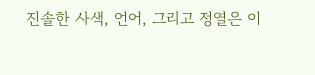진솔한 사색, 언어, 그리고 정열은 이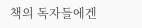책의 독자들에겐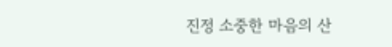진정 소중한 마음의 산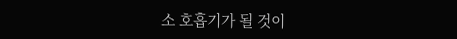소 호흡기가 될 것이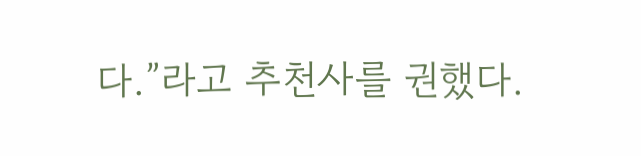다.”라고 추천사를 권했다.